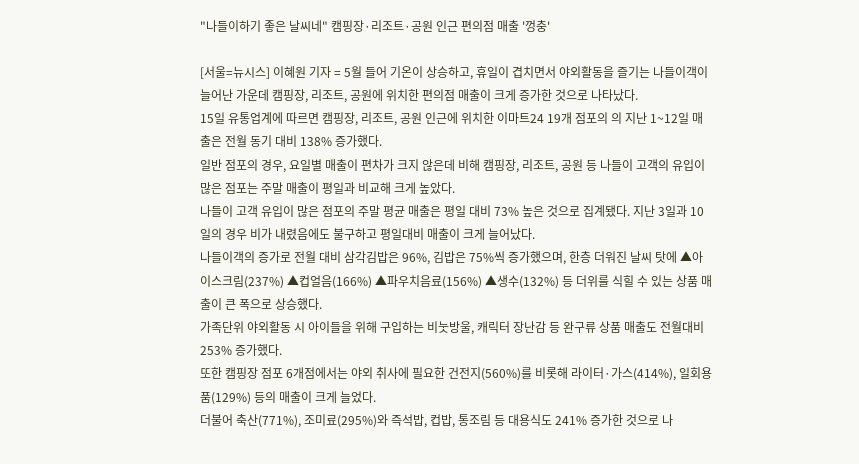"나들이하기 좋은 날씨네" 캠핑장·리조트·공원 인근 편의점 매출 '껑충'

[서울=뉴시스] 이혜원 기자 = 5월 들어 기온이 상승하고, 휴일이 겹치면서 야외활동을 즐기는 나들이객이 늘어난 가운데 캠핑장, 리조트, 공원에 위치한 편의점 매출이 크게 증가한 것으로 나타났다.
15일 유통업계에 따르면 캠핑장, 리조트, 공원 인근에 위치한 이마트24 19개 점포의 의 지난 1~12일 매출은 전월 동기 대비 138% 증가했다.
일반 점포의 경우, 요일별 매출이 편차가 크지 않은데 비해 캠핑장, 리조트, 공원 등 나들이 고객의 유입이 많은 점포는 주말 매출이 평일과 비교해 크게 높았다.
나들이 고객 유입이 많은 점포의 주말 평균 매출은 평일 대비 73% 높은 것으로 집계됐다. 지난 3일과 10일의 경우 비가 내렸음에도 불구하고 평일대비 매출이 크게 늘어났다.
나들이객의 증가로 전월 대비 삼각김밥은 96%, 김밥은 75%씩 증가했으며, 한층 더워진 날씨 탓에 ▲아이스크림(237%) ▲컵얼음(166%) ▲파우치음료(156%) ▲생수(132%) 등 더위를 식힐 수 있는 상품 매출이 큰 폭으로 상승했다.
가족단위 야외활동 시 아이들을 위해 구입하는 비눗방울, 캐릭터 장난감 등 완구류 상품 매출도 전월대비 253% 증가했다.
또한 캠핑장 점포 6개점에서는 야외 취사에 필요한 건전지(560%)를 비롯해 라이터·가스(414%), 일회용품(129%) 등의 매출이 크게 늘었다.
더불어 축산(771%), 조미료(295%)와 즉석밥, 컵밥, 통조림 등 대용식도 241% 증가한 것으로 나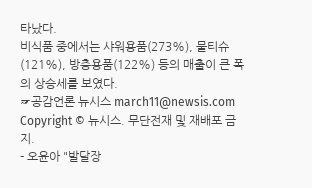타났다.
비식품 중에서는 샤워용품(273%), 물티슈(121%), 방충용품(122%) 등의 매출이 큰 폭의 상승세를 보였다.
☞공감언론 뉴시스 march11@newsis.com
Copyright © 뉴시스. 무단전재 및 재배포 금지.
- 오윤아 "발달장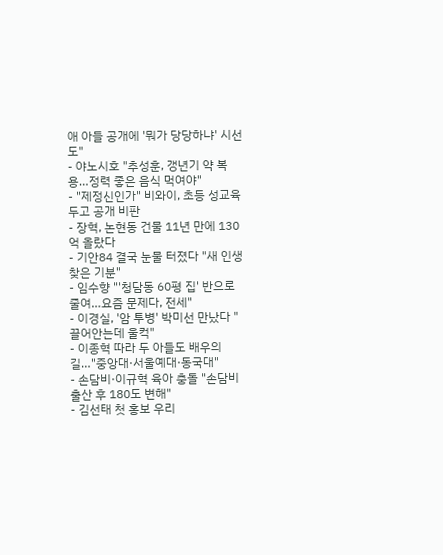애 아들 공개에 '뭐가 당당하냐' 시선도"
- 야노시호 "추성훈, 갱년기 약 복용…정력 좋은 음식 먹여야"
- "제정신인가" 비와이, 초등 성교육 두고 공개 비판
- 장혁, 논현동 건물 11년 만에 130억 올랐다
- 기안84 결국 눈물 터졌다 "새 인생 찾은 기분"
- 임수향 "'청담동 60평 집' 반으로 줄여…요즘 문제다, 전세"
- 이경실, '암 투병' 박미선 만났다 "끌어안는데 울컥"
- 이종혁 따라 두 아들도 배우의 길…"중앙대·서울예대·동국대"
- 손담비·이규혁 육아 충돌 "손담비 출산 후 180도 변해"
- 김선태 첫 홍보 우리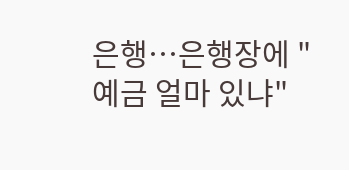은행…은행장에 "예금 얼마 있냐"